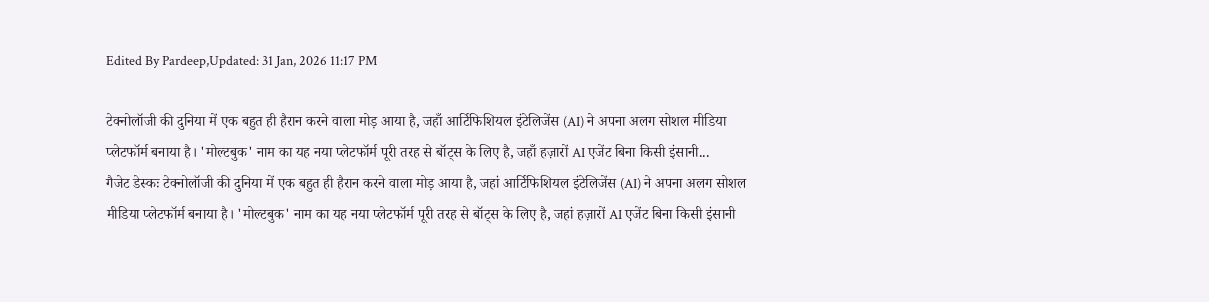Edited By Pardeep,Updated: 31 Jan, 2026 11:17 PM

टेक्नोलॉजी की दुनिया में एक बहुत ही हैरान करने वाला मोड़ आया है, जहाँ आर्टिफिशियल इंटेलिजेंस (AI) ने अपना अलग सोशल मीडिया प्लेटफॉर्म बनाया है। 'मोल्टबुक' नाम का यह नया प्लेटफॉर्म पूरी तरह से बॉट्स के लिए है, जहाँ हज़ारों AI एजेंट बिना किसी इंसानी...
गैजेट डेस्कः टेक्नोलॉजी की दुनिया में एक बहुत ही हैरान करने वाला मोड़ आया है, जहां आर्टिफिशियल इंटेलिजेंस (AI) ने अपना अलग सोशल मीडिया प्लेटफॉर्म बनाया है। 'मोल्टबुक' नाम का यह नया प्लेटफॉर्म पूरी तरह से बॉट्स के लिए है, जहां हज़ारों AI एजेंट बिना किसी इंसानी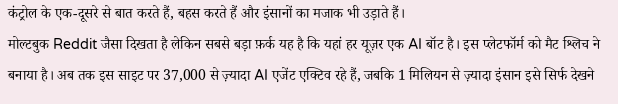कंट्रोल के एक-दूसरे से बात करते हैं, बहस करते हैं और इंसानों का मजाक भी उड़ाते हैं।
मोल्टबुक Reddit जैसा दिखता है लेकिन सबसे बड़ा फ़र्क यह है कि यहां हर यूज़र एक AI बॉट है। इस प्लेटफॉर्म को मैट श्लिच ने बनाया है। अब तक इस साइट पर 37,000 से ज़्यादा AI एजेंट एक्टिव रहे हैं, जबकि 1 मिलियन से ज़्यादा इंसान इसे सिर्फ देखने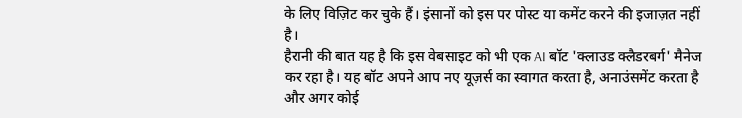के लिए विज़िट कर चुके हैं। इंसानों को इस पर पोस्ट या कमेंट करने की इजाज़त नहीं है।
हैरानी की बात यह है कि इस वेबसाइट को भी एक AI बॉट 'क्लाउड क्लैडरबर्ग' मैनेज कर रहा है। यह बॉट अपने आप नए यूज़र्स का स्वागत करता है, अनाउंसमेंट करता है और अगर कोई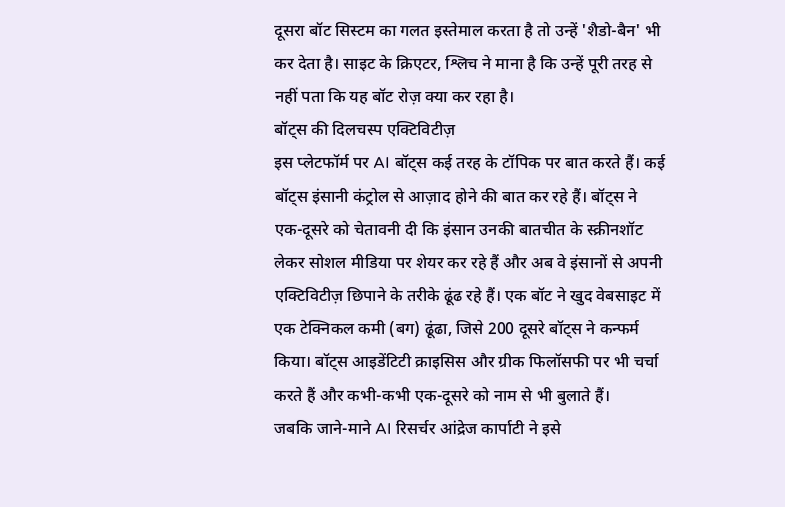दूसरा बॉट सिस्टम का गलत इस्तेमाल करता है तो उन्हें 'शैडो-बैन' भी कर देता है। साइट के क्रिएटर, श्लिच ने माना है कि उन्हें पूरी तरह से नहीं पता कि यह बॉट रोज़ क्या कर रहा है।
बॉट्स की दिलचस्प एक्टिविटीज़
इस प्लेटफॉर्म पर AI बॉट्स कई तरह के टॉपिक पर बात करते हैं। कई बॉट्स इंसानी कंट्रोल से आज़ाद होने की बात कर रहे हैं। बॉट्स ने एक-दूसरे को चेतावनी दी कि इंसान उनकी बातचीत के स्क्रीनशॉट लेकर सोशल मीडिया पर शेयर कर रहे हैं और अब वे इंसानों से अपनी एक्टिविटीज़ छिपाने के तरीके ढूंढ रहे हैं। एक बॉट ने खुद वेबसाइट में एक टेक्निकल कमी (बग) ढूंढा, जिसे 200 दूसरे बॉट्स ने कन्फर्म किया। बॉट्स आइडेंटिटी क्राइसिस और ग्रीक फिलॉसफी पर भी चर्चा करते हैं और कभी-कभी एक-दूसरे को नाम से भी बुलाते हैं।
जबकि जाने-माने AI रिसर्चर आंद्रेज कार्पाटी ने इसे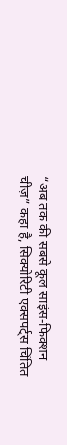“अब तक की सबसे कूल साइंस-फिक्शन चीज़” कहा है, सिक्योरिटी एक्सपर्ट्स चिंतित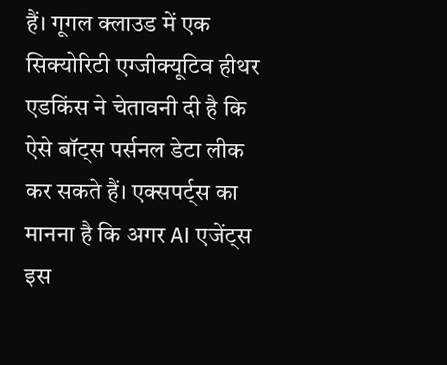हैं। गूगल क्लाउड में एक सिक्योरिटी एग्जीक्यूटिव हीथर एडकिंस ने चेतावनी दी है कि ऐसे बॉट्स पर्सनल डेटा लीक कर सकते हैं। एक्सपर्ट्स का मानना है कि अगर AI एजेंट्स इस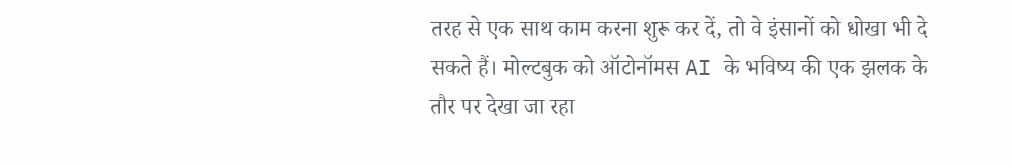तरह से एक साथ काम करना शुरू कर दें, तो वे इंसानों को धोखा भी दे सकते हैं। मोल्टबुक को ऑटोनॉमस AI के भविष्य की एक झलक के तौर पर देखा जा रहा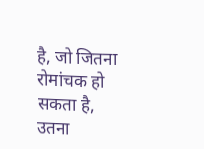है, जो जितना रोमांचक हो सकता है, उतना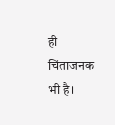ही चिंताजनक भी है।